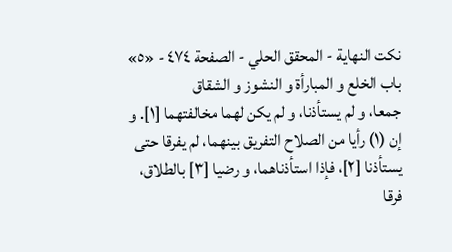نكت النهاية - المحقق الحلي - الصفحة ٤٧٤ - «٥» باب الخلع و المبارأة و النشوز و الشقاق
جمعا، و لم يستأذنا، و لم يكن لهما مخالفتهما [١]. و إن (١) رأيا من الصلاح التفريق بينهما، لم يفرقا حتى يستأذنا [٢]، فإذا استأذناهما، و رضيا [٣] بالطلاق، فرقا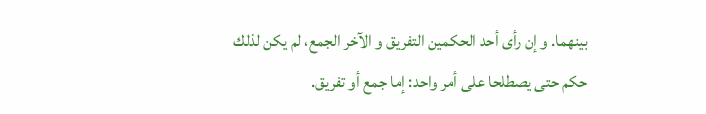بينهما. و إن رأى أحد الحكمين التفريق و الآخر الجمع، لم يكن لذلك حكم حتى يصطلحا على أمر واحد: إما جمع أو تفريق.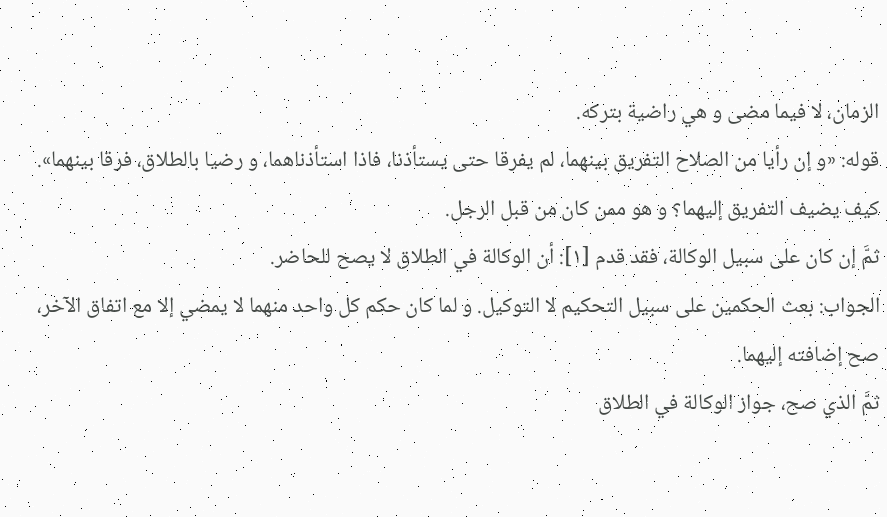الزمان، لا فيما مضى و هي راضية بتركه.
قوله: «و إن رأيا من الصلاح التفريق بينهما، لم يفرقا حتى يستأذنا، فاذا استأذناهما، و رضيا بالطلاق، فرقا بينهما».
كيف يضيف التفريق إليهما؟ و هو ممن كان من قبل الرجل.
ثمَّ إن كان على سبيل الوكالة، فقد قدم [١]: أن الوكالة في الطلاق لا يصح للحاضر.
الجواب: بعث الحكمين على سبيل التحكيم لا التوكيل. و لما كان حكم كل واحد منهما لا يمضي إلا مع اتفاق الآخر، صح إضافته إليهما.
ثمَّ الذي صح، جواز الوكالة في الطلاق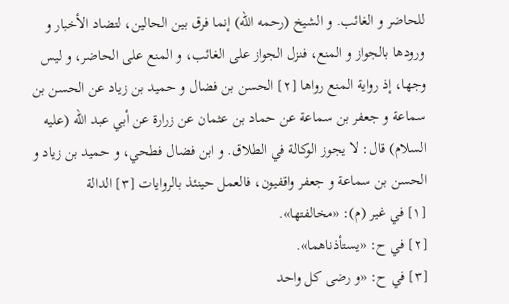للحاضر و الغائب. و الشيخ (رحمه الله) إنما فرق بين الحالين، لتضاد الأخبار و ورودها بالجواز و المنع، فنزل الجواز على الغائب، و المنع على الحاضر، و ليس وجها، إذ رواية المنع رواها [٢] الحسن بن فضال و حميد بن زياد عن الحسن بن سماعة و جعفر بن سماعة عن حماد بن عثمان عن زرارة عن أبي عبد الله (عليه السلام) قال: لا يجوز الوكالة في الطلاق. و ابن فضال فطحي، و حميد بن زياد و الحسن بن سماعة و جعفر واقفيون، فالعمل حينئذ بالروايات [٣] الدالة
[١] في غير (م): «مخالفتها».
[٢] في ح: «يستأذناهما».
[٣] في ح: «و رضى كل واحد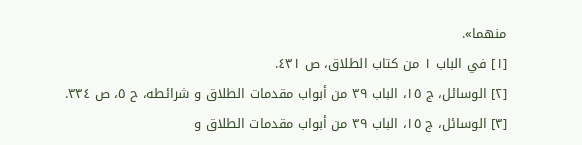منهما».
[١] في الباب ١ من كتاب الطلاق، ص ٤٣١.
[٢] الوسائل، ج ١٥، الباب ٣٩ من أبواب مقدمات الطلاق و شرائطه، ح ٥، ص ٣٣٤.
[٣] الوسائل، ج ١٥، الباب ٣٩ من أبواب مقدمات الطلاق و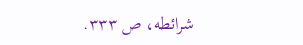شرائطه، ص ٣٣٣.